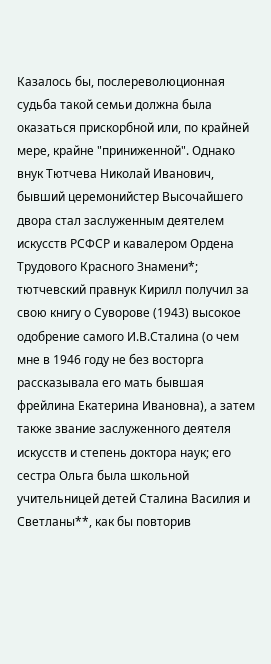Казалось бы, послереволюционная судьба такой семьи должна была оказаться прискорбной или, по крайней мере, крайне "приниженной". Однако внук Тютчева Николай Иванович, бывший церемонийстер Высочайшего двора стал заслуженным деятелем искусств РСФСР и кавалером Ордена Трудового Красного Знамени*; тютчевский правнук Кирилл получил за свою книгу о Суворове (1943) высокое одобрение самого И.В.Сталина (о чем мне в 1946 году не без восторга рассказывала его мать бывшая фрейлина Екатерина Ивановна), а затем также звание заслуженного деятеля искусств и степень доктора наук; его сестра Ольга была школьной учительницей детей Сталина Василия и Светланы**, как бы повторив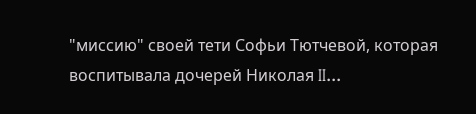"миссию" своей тети Софьи Тютчевой, которая воспитывала дочерей Николая II...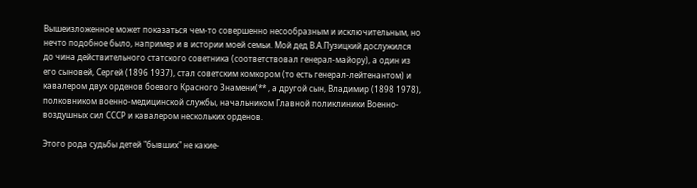Вышеизложенное может показаться чем-то совершенно несообразным и исключительным, но нечто подобное было, например и в истории моей семьи. Мой дед В.А.Пузицкий дослужился до чина действительного статского советника (соответствовал генерал-майору), а один из его сыновей, Сергей (1896 1937), стал советским комкором (то есть генерал-лейтенантом) и кавалером двух орденов боевого Красного Знамени(** , а другой сын, Владимир (1898 1978), полковником военно-медицинской службы, начальником Главной поликлиники Военно-воздушных сил СССР и кавалером нескольких орденов.

Этого рода судьбы детей "бывших" не какие-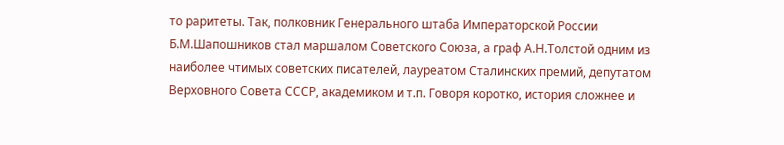то раритеты. Так, полковник Генерального штаба Императорской России Б.М.Шапошников стал маршалом Советского Союза, а граф А.Н.Толстой одним из наиболее чтимых советских писателей, лауреатом Сталинских премий, депутатом Верховного Совета СССР, академиком и т.п. Говоря коротко, история сложнее и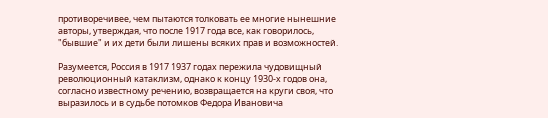противоречивее, чем пытаются толковать ее многие нынешние авторы, утверждая, что после 1917 года все, как говорилось, "бывшие" и их дети были лишены всяких прав и возможностей.

Разумеется, Россия в 1917 1937 годах пережила чудовищный революционный катаклизм, однако к концу 1930-х годов она, согласно известному речению, возвращается на круги своя, что выразилось и в судьбе потомков Федора Ивановича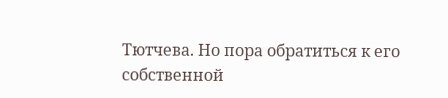Тютчева. Но пора обратиться к его собственной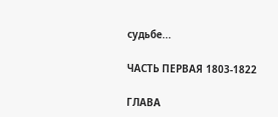судьбе...

ЧАСТЬ ПЕРВАЯ 1803-1822

ГЛАВА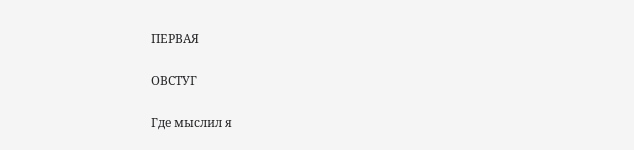ПЕРВАЯ

ОВСТУГ

Где мыслил я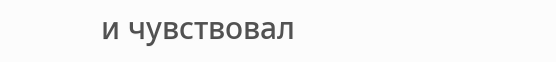и чувствовал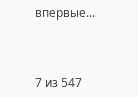впервые...



7 из 547